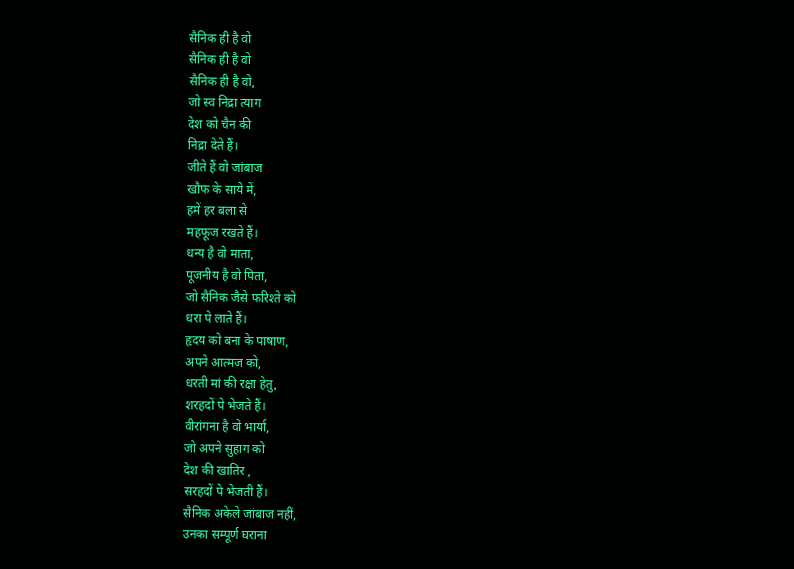सैनिक ही है वो
सैनिक ही है वो
सैनिक ही है वो,
जो स्व निद्रा त्याग
देश को चैन की
निद्रा देते हैं।
जीते हैं वो जांबाज
खौफ के साये में,
हमें हर बला से
महफूज रखते हैं।
धन्य है वो माता,
पूजनीय है वो पिता,
जो सैनिक जैसे फरिश्ते को
धरा पे लाते हैं।
हृदय को बना के पाषाण,
अपने आत्मज को,
धरती मां की रक्षा हेतु,
शरहदों पे भेजते हैं।
वीरांगना है वो भार्या,
जो अपने सुहाग को
देश की खातिर ,
सरहदों पे भेजती हैं।
सैनिक अकेले जांबाज नहीं,
उनका सम्पूर्ण घराना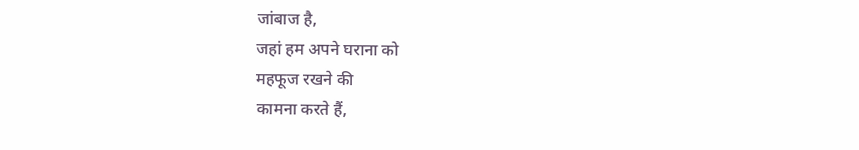जांबाज है,
जहां हम अपने घराना को
महफूज रखने की
कामना करते हैं,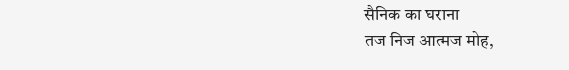सैनिक का घराना
तज निज आत्मज मोह,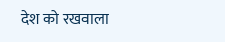देश को रखवाला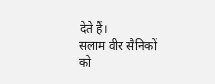देते हैं।
सलाम वीर सैनिकों को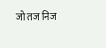जो तज निज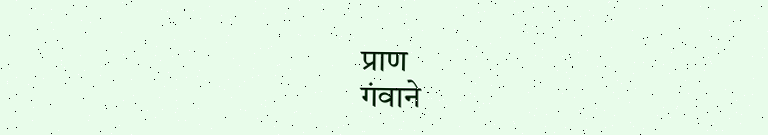प्राण
गंवाने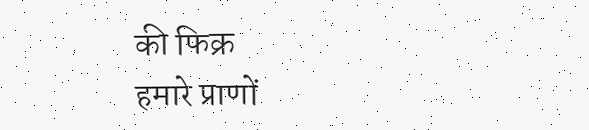की फिक्र
हमारे प्राणों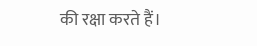की रक्षा करते हैं।